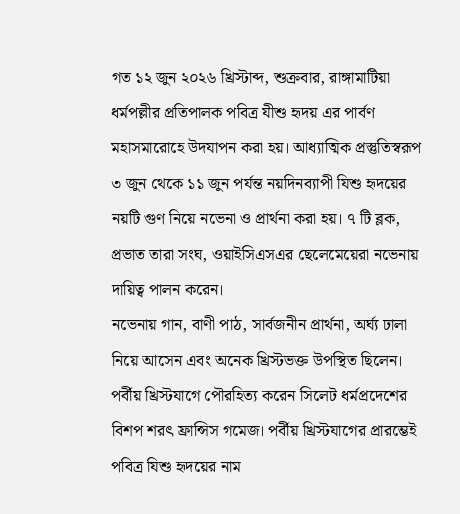গত ১২ জুন ২০২৬ খ্রিস্টাব্দ, শুক্রবার, রাঙ্গামাটিয়া ধর্মপল্লীর প্রতিপালক পবিত্র যীশু হৃদয় এর পার্বণ মহাসমারোহে উদযাপন করা হয়। আধ্যাত্মিক প্রস্তুতিস্বরূপ ৩ জুন থেকে ১১ জুন পর্যন্ত নয়দিনব্যাপী যিশু হৃদয়ের নয়টি গুণ নিয়ে নভেনা ও প্রার্থনা করা হয়। ৭ টি ব্লক, প্রভাত তারা সংঘ, ওয়াইসিএসএর ছেলেমেয়েরা নভেনায় দায়িত্ব পালন করেন।
নভেনায় গান, বাণী পাঠ, সার্বজনীন প্রার্থনা, অর্ঘ্য ঢালা নিয়ে আসেন এবং অনেক খ্রিস্টভক্ত উপস্থিত ছিলেন। পর্বীয় খ্রিস্টযাগে পৌরহিত্য করেন সিলেট ধর্মপ্রদেশের বিশপ শরৎ ফ্রান্সিস গমেজ। পর্বীয় খ্রিস্টযাগের প্রারম্ভেই পবিত্র যিশু হৃদয়ের নাম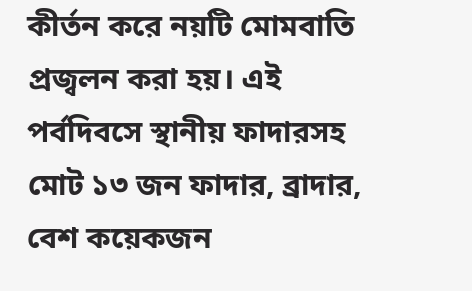কীর্তন করে নয়টি মোমবাতি প্রজ্বলন করা হয়। এই পর্বদিবসে স্থানীয় ফাদারসহ মোট ১৩ জন ফাদার, ব্রাদার, বেশ কয়েকজন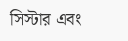সিস্টার এবং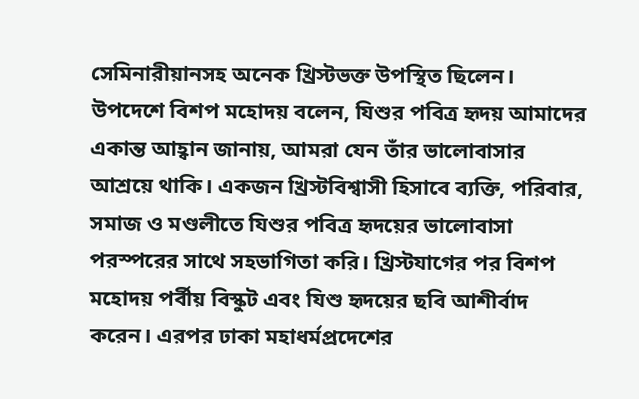সেমিনারীয়ানসহ অনেক খ্রিস্টভক্ত উপস্থিত ছিলেন। উপদেশে বিশপ মহোদয় বলেন, যিশুর পবিত্র হৃদয় আমাদের একান্ত আহ্বান জানায়, আমরা যেন তাঁর ভালোবাসার আশ্রয়ে থাকি। একজন খ্রিস্টবিশ্বাসী হিসাবে ব্যক্তি, পরিবার, সমাজ ও মণ্ডলীতে যিশুর পবিত্র হৃদয়ের ভালোবাসা পরস্পরের সাথে সহভাগিতা করি। খ্রিস্টযাগের পর বিশপ মহোদয় পর্বীয় বিস্কুট এবং যিশু হৃদয়ের ছবি আশীর্বাদ করেন। এরপর ঢাকা মহাধর্মপ্রদেশের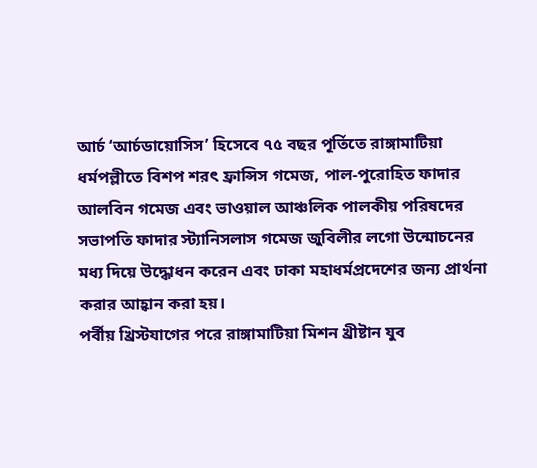আর্চ ‘আর্চডায়োসিস’ হিসেবে ৭৫ বছর পূর্তিতে রাঙ্গামাটিয়া ধর্মপল্লীতে বিশপ শরৎ ফ্রান্সিস গমেজ, পাল-পুরোহিত ফাদার আলবিন গমেজ এবং ভাওয়াল আঞ্চলিক পালকীয় পরিষদের সভাপতি ফাদার স্ট্যানিসলাস গমেজ জুবিলীর লগো উন্মোচনের মধ্য দিয়ে উদ্ধোধন করেন এবং ঢাকা মহাধর্মপ্রদেশের জন্য প্রার্থনা করার আহ্বান করা হয়।
পর্বীয় খ্রিস্টযাগের পরে রাঙ্গামাটিয়া মিশন খ্রীষ্টান যুব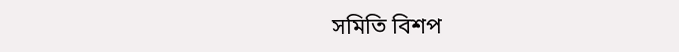সমিতি বিশপ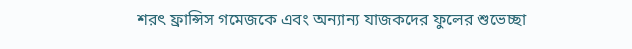শরৎ ফ্রান্সিস গমেজকে এবং অন্যান্য যাজকদের ফুলের শুভেচ্ছা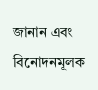জানান এবং বিনোদনমূলক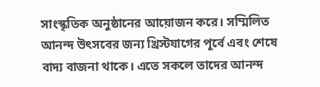সাংস্কৃতিক অনুষ্ঠানের আয়োজন করে। সম্মিলিত আনন্দ উৎসবের জন্য খ্রিস্টযাগের পূর্বে এবং শেষে বাদ্য বাজনা থাকে। এতে সকলে তাদের আনন্দ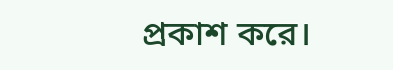প্রকাশ করে।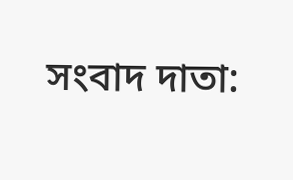সংবাদ দাতা: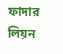ফাদার লিয়ন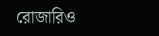রোজারিও